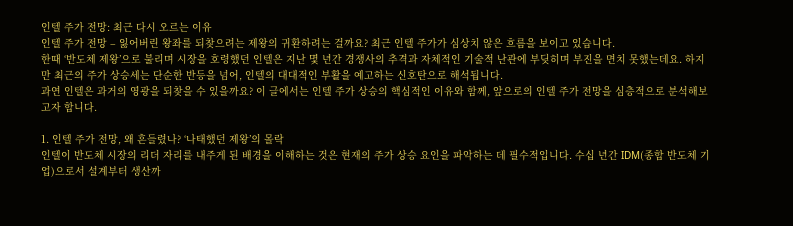인텔 주가 전망: 최근 다시 오르는 이유
인텔 주가 전망 – 잃어버린 왕좌를 되찾으려는 제왕의 귀환하려는 걸까요? 최근 인텔 주가가 심상치 않은 흐름을 보이고 있습니다.
한때 ‘반도체 제왕’으로 불리며 시장을 호령했던 인텔은 지난 몇 년간 경쟁사의 추격과 자체적인 기술적 난관에 부딪히며 부진을 면치 못했는데요. 하지만 최근의 주가 상승세는 단순한 반등을 넘어, 인텔의 대대적인 부활을 예고하는 신호탄으로 해석됩니다.
과연 인텔은 과거의 영광을 되찾을 수 있을까요? 이 글에서는 인텔 주가 상승의 핵심적인 이유와 함께, 앞으로의 인텔 주가 전망을 심층적으로 분석해보고자 합니다.

1. 인텔 주가 전망, 왜 흔들렸나? ‘나태했던 제왕’의 몰락
인텔이 반도체 시장의 리더 자리를 내주게 된 배경을 이해하는 것은 현재의 주가 상승 요인을 파악하는 데 필수적입니다. 수십 년간 IDM(종합 반도체 기업)으로서 설계부터 생산까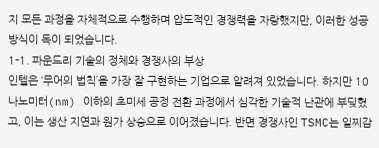지 모든 과정을 자체적으로 수행하며 압도적인 경쟁력을 자랑했지만, 이러한 성공 방식이 독이 되었습니다.
1-1. 파운드리 기술의 정체와 경쟁사의 부상
인텔은 ‘무어의 법칙’을 가장 잘 구현하는 기업으로 알려져 있었습니다. 하지만 10나노미터(nm) 이하의 초미세 공정 전환 과정에서 심각한 기술적 난관에 부딪혔고, 이는 생산 지연과 원가 상승으로 이어졌습니다. 반면 경쟁사인 TSMC는 일찌감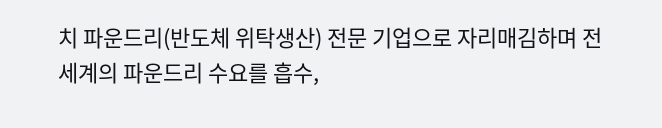치 파운드리(반도체 위탁생산) 전문 기업으로 자리매김하며 전 세계의 파운드리 수요를 흡수,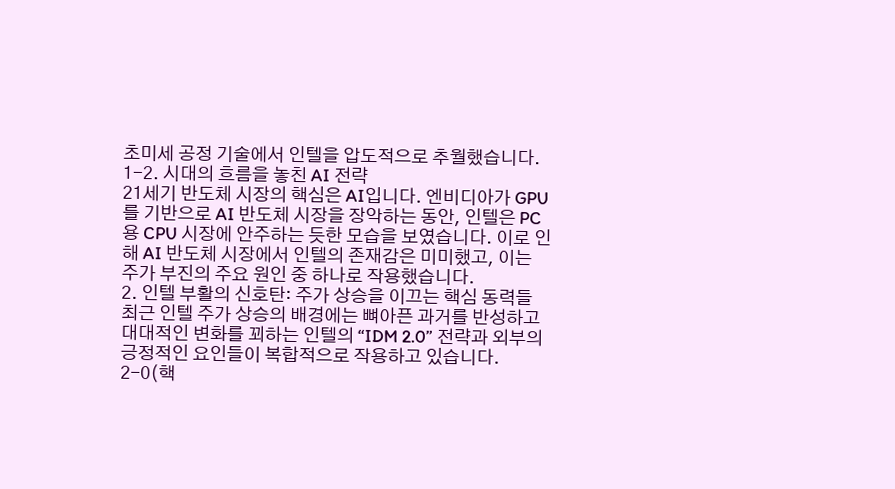초미세 공정 기술에서 인텔을 압도적으로 추월했습니다.
1-2. 시대의 흐름을 놓친 AI 전략
21세기 반도체 시장의 핵심은 AI입니다. 엔비디아가 GPU를 기반으로 AI 반도체 시장을 장악하는 동안, 인텔은 PC용 CPU 시장에 안주하는 듯한 모습을 보였습니다. 이로 인해 AI 반도체 시장에서 인텔의 존재감은 미미했고, 이는 주가 부진의 주요 원인 중 하나로 작용했습니다.
2. 인텔 부활의 신호탄: 주가 상승을 이끄는 핵심 동력들
최근 인텔 주가 상승의 배경에는 뼈아픈 과거를 반성하고 대대적인 변화를 꾀하는 인텔의 “IDM 2.0” 전략과 외부의 긍정적인 요인들이 복합적으로 작용하고 있습니다.
2-0(핵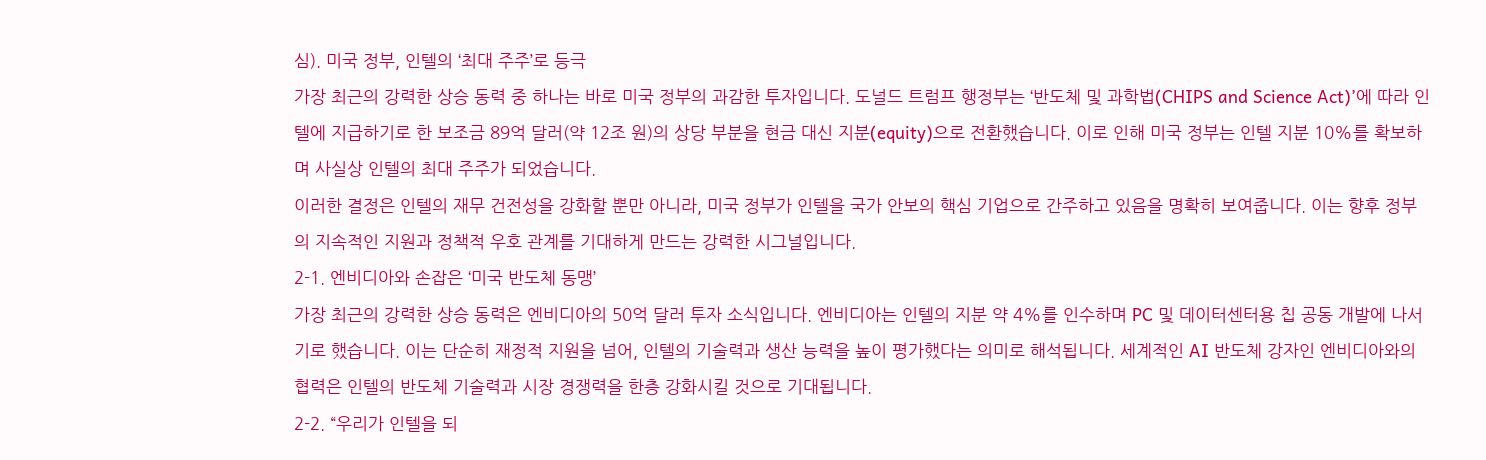심). 미국 정부, 인텔의 ‘최대 주주’로 등극
가장 최근의 강력한 상승 동력 중 하나는 바로 미국 정부의 과감한 투자입니다. 도널드 트럼프 행정부는 ‘반도체 및 과학법(CHIPS and Science Act)’에 따라 인텔에 지급하기로 한 보조금 89억 달러(약 12조 원)의 상당 부분을 현금 대신 지분(equity)으로 전환했습니다. 이로 인해 미국 정부는 인텔 지분 10%를 확보하며 사실상 인텔의 최대 주주가 되었습니다.
이러한 결정은 인텔의 재무 건전성을 강화할 뿐만 아니라, 미국 정부가 인텔을 국가 안보의 핵심 기업으로 간주하고 있음을 명확히 보여줍니다. 이는 향후 정부의 지속적인 지원과 정책적 우호 관계를 기대하게 만드는 강력한 시그널입니다.
2-1. 엔비디아와 손잡은 ‘미국 반도체 동맹’
가장 최근의 강력한 상승 동력은 엔비디아의 50억 달러 투자 소식입니다. 엔비디아는 인텔의 지분 약 4%를 인수하며 PC 및 데이터센터용 칩 공동 개발에 나서기로 했습니다. 이는 단순히 재정적 지원을 넘어, 인텔의 기술력과 생산 능력을 높이 평가했다는 의미로 해석됩니다. 세계적인 AI 반도체 강자인 엔비디아와의 협력은 인텔의 반도체 기술력과 시장 경쟁력을 한층 강화시킬 것으로 기대됩니다.
2-2. “우리가 인텔을 되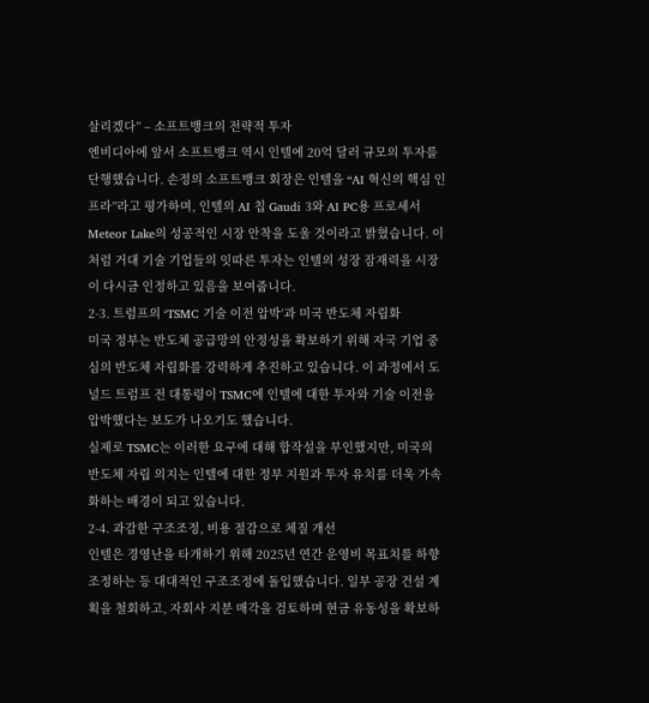살리겠다” – 소프트뱅크의 전략적 투자
엔비디아에 앞서 소프트뱅크 역시 인텔에 20억 달러 규모의 투자를 단행했습니다. 손정의 소프트뱅크 회장은 인텔을 “AI 혁신의 핵심 인프라”라고 평가하며, 인텔의 AI 칩 Gaudi 3와 AI PC용 프로세서 Meteor Lake의 성공적인 시장 안착을 도울 것이라고 밝혔습니다. 이처럼 거대 기술 기업들의 잇따른 투자는 인텔의 성장 잠재력을 시장이 다시금 인정하고 있음을 보여줍니다.
2-3. 트럼프의 ‘TSMC 기술 이전 압박’과 미국 반도체 자립화
미국 정부는 반도체 공급망의 안정성을 확보하기 위해 자국 기업 중심의 반도체 자립화를 강력하게 추진하고 있습니다. 이 과정에서 도널드 트럼프 전 대통령이 TSMC에 인텔에 대한 투자와 기술 이전을 압박했다는 보도가 나오기도 했습니다.
실제로 TSMC는 이러한 요구에 대해 합작설을 부인했지만, 미국의 반도체 자립 의지는 인텔에 대한 정부 지원과 투자 유치를 더욱 가속화하는 배경이 되고 있습니다.
2-4. 과감한 구조조정, 비용 절감으로 체질 개선
인텔은 경영난을 타개하기 위해 2025년 연간 운영비 목표치를 하향 조정하는 등 대대적인 구조조정에 돌입했습니다. 일부 공장 건설 계획을 철회하고, 자회사 지분 매각을 검토하며 현금 유동성을 확보하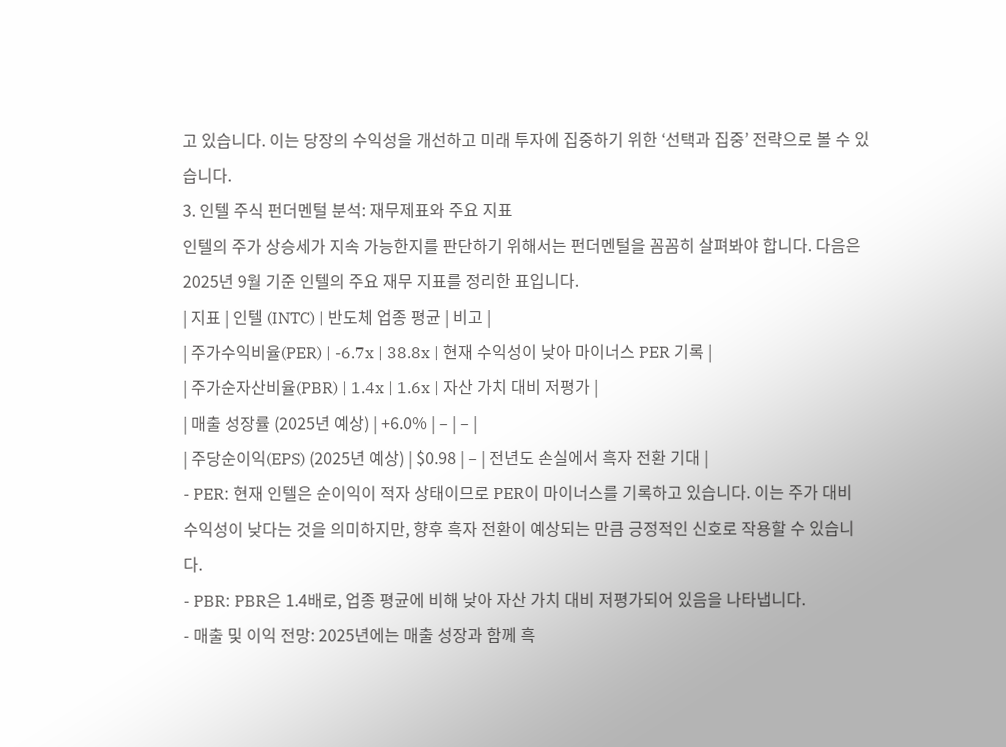고 있습니다. 이는 당장의 수익성을 개선하고 미래 투자에 집중하기 위한 ‘선택과 집중’ 전략으로 볼 수 있습니다.
3. 인텔 주식 펀더멘털 분석: 재무제표와 주요 지표
인텔의 주가 상승세가 지속 가능한지를 판단하기 위해서는 펀더멘털을 꼼꼼히 살펴봐야 합니다. 다음은 2025년 9월 기준 인텔의 주요 재무 지표를 정리한 표입니다.
| 지표 | 인텔 (INTC) | 반도체 업종 평균 | 비고 |
| 주가수익비율(PER) | -6.7x | 38.8x | 현재 수익성이 낮아 마이너스 PER 기록 |
| 주가순자산비율(PBR) | 1.4x | 1.6x | 자산 가치 대비 저평가 |
| 매출 성장률 (2025년 예상) | +6.0% | – | – |
| 주당순이익(EPS) (2025년 예상) | $0.98 | – | 전년도 손실에서 흑자 전환 기대 |
- PER: 현재 인텔은 순이익이 적자 상태이므로 PER이 마이너스를 기록하고 있습니다. 이는 주가 대비 수익성이 낮다는 것을 의미하지만, 향후 흑자 전환이 예상되는 만큼 긍정적인 신호로 작용할 수 있습니다.
- PBR: PBR은 1.4배로, 업종 평균에 비해 낮아 자산 가치 대비 저평가되어 있음을 나타냅니다.
- 매출 및 이익 전망: 2025년에는 매출 성장과 함께 흑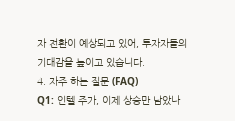자 전환이 예상되고 있어, 투자자들의 기대감을 높이고 있습니다.
4. 자주 하는 질문 (FAQ)
Q1: 인텔 주가, 이제 상승만 남았나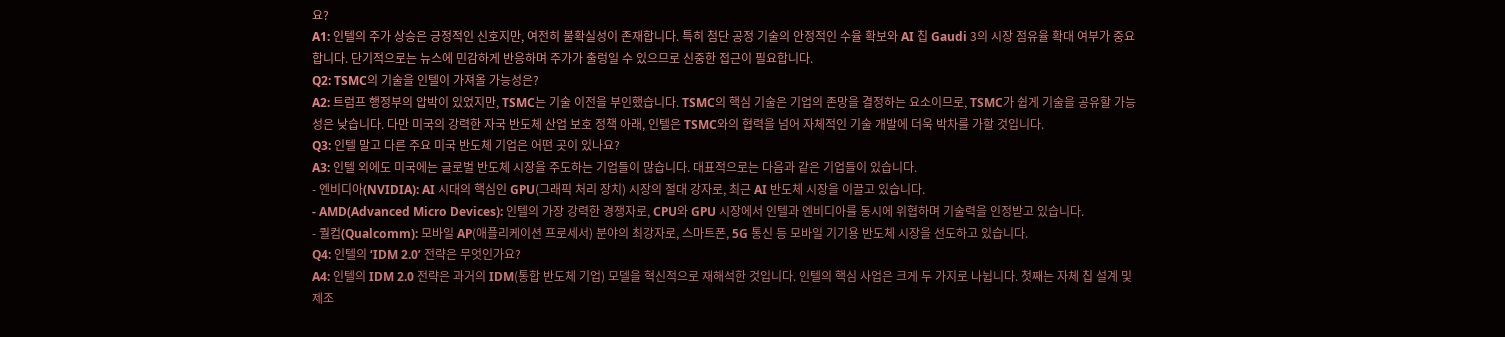요?
A1: 인텔의 주가 상승은 긍정적인 신호지만, 여전히 불확실성이 존재합니다. 특히 첨단 공정 기술의 안정적인 수율 확보와 AI 칩 Gaudi 3의 시장 점유율 확대 여부가 중요합니다. 단기적으로는 뉴스에 민감하게 반응하며 주가가 출렁일 수 있으므로 신중한 접근이 필요합니다.
Q2: TSMC의 기술을 인텔이 가져올 가능성은?
A2: 트럼프 행정부의 압박이 있었지만, TSMC는 기술 이전을 부인했습니다. TSMC의 핵심 기술은 기업의 존망을 결정하는 요소이므로, TSMC가 쉽게 기술을 공유할 가능성은 낮습니다. 다만 미국의 강력한 자국 반도체 산업 보호 정책 아래, 인텔은 TSMC와의 협력을 넘어 자체적인 기술 개발에 더욱 박차를 가할 것입니다.
Q3: 인텔 말고 다른 주요 미국 반도체 기업은 어떤 곳이 있나요?
A3: 인텔 외에도 미국에는 글로벌 반도체 시장을 주도하는 기업들이 많습니다. 대표적으로는 다음과 같은 기업들이 있습니다.
- 엔비디아(NVIDIA): AI 시대의 핵심인 GPU(그래픽 처리 장치) 시장의 절대 강자로, 최근 AI 반도체 시장을 이끌고 있습니다.
- AMD(Advanced Micro Devices): 인텔의 가장 강력한 경쟁자로, CPU와 GPU 시장에서 인텔과 엔비디아를 동시에 위협하며 기술력을 인정받고 있습니다.
- 퀄컴(Qualcomm): 모바일 AP(애플리케이션 프로세서) 분야의 최강자로, 스마트폰, 5G 통신 등 모바일 기기용 반도체 시장을 선도하고 있습니다.
Q4: 인텔의 ‘IDM 2.0’ 전략은 무엇인가요?
A4: 인텔의 IDM 2.0 전략은 과거의 IDM(통합 반도체 기업) 모델을 혁신적으로 재해석한 것입니다. 인텔의 핵심 사업은 크게 두 가지로 나뉩니다. 첫째는 자체 칩 설계 및 제조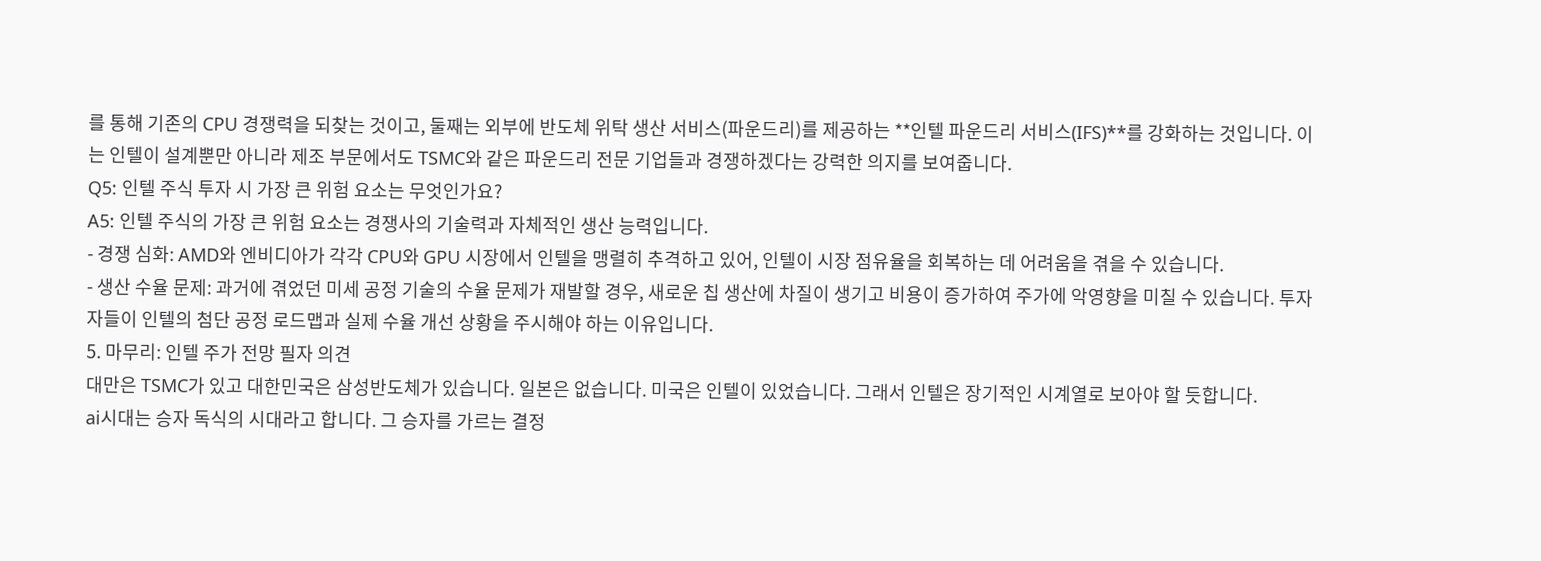를 통해 기존의 CPU 경쟁력을 되찾는 것이고, 둘째는 외부에 반도체 위탁 생산 서비스(파운드리)를 제공하는 **인텔 파운드리 서비스(IFS)**를 강화하는 것입니다. 이는 인텔이 설계뿐만 아니라 제조 부문에서도 TSMC와 같은 파운드리 전문 기업들과 경쟁하겠다는 강력한 의지를 보여줍니다.
Q5: 인텔 주식 투자 시 가장 큰 위험 요소는 무엇인가요?
A5: 인텔 주식의 가장 큰 위험 요소는 경쟁사의 기술력과 자체적인 생산 능력입니다.
- 경쟁 심화: AMD와 엔비디아가 각각 CPU와 GPU 시장에서 인텔을 맹렬히 추격하고 있어, 인텔이 시장 점유율을 회복하는 데 어려움을 겪을 수 있습니다.
- 생산 수율 문제: 과거에 겪었던 미세 공정 기술의 수율 문제가 재발할 경우, 새로운 칩 생산에 차질이 생기고 비용이 증가하여 주가에 악영향을 미칠 수 있습니다. 투자자들이 인텔의 첨단 공정 로드맵과 실제 수율 개선 상황을 주시해야 하는 이유입니다.
5. 마무리: 인텔 주가 전망 필자 의견
대만은 TSMC가 있고 대한민국은 삼성반도체가 있습니다. 일본은 없습니다. 미국은 인텔이 있었습니다. 그래서 인텔은 장기적인 시계열로 보아야 할 듯합니다.
ai시대는 승자 독식의 시대라고 합니다. 그 승자를 가르는 결정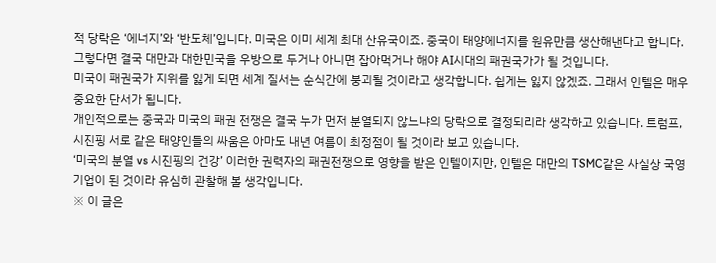적 당락은 ‘에너지’와 ‘반도체’입니다. 미국은 이미 세계 최대 산유국이죠. 중국이 태양에너지를 원유만큼 생산해낸다고 합니다.
그렇다면 결국 대만과 대한민국을 우방으로 두거나 아니면 잡아먹거나 해야 AI시대의 패권국가가 될 것입니다.
미국이 패권국가 지위를 잃게 되면 세계 질서는 순식간에 붕괴될 것이라고 생각합니다. 쉽게는 잃지 않겠죠. 그래서 인텔은 매우 중요한 단서가 됩니다.
개인적으로는 중국과 미국의 패권 전쟁은 결국 누가 먼저 분열되지 않느냐의 당락으로 결정되리라 생각하고 있습니다. 트럼프, 시진핑 서로 같은 태양인들의 싸움은 아마도 내년 여름이 최정점이 될 것이라 보고 있습니다.
‘미국의 분열 vs 시진핑의 건강’ 이러한 권력자의 패권전쟁으로 영향을 받은 인텔이지만, 인텔은 대만의 TSMC같은 사실상 국영기업이 된 것이라 유심히 관찰해 볼 생각입니다.
※ 이 글은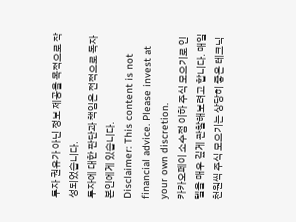투자 권유가 아닌 정보 제공을 목적으로 작성되었습니다.
투자에 대한 판단과 책임은 전적으로 독자 본인에게 있습니다.
Disclaimer: This content is not financial advice. Please invest at your own discretion.
카카오페이 소수점 이하 주식 모으기로 인텔을 매우 깊게 관찰해보려고 합니다. 매일 천원씩 주식 모으기는 상당히 좋은 테크닉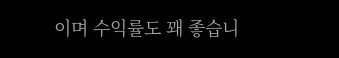이며 수익률도 꽤 좋습니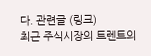다. 관련글 (링크)
최근 주식시장의 트렌트의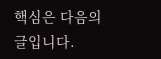핵심은 다음의 글입니다.